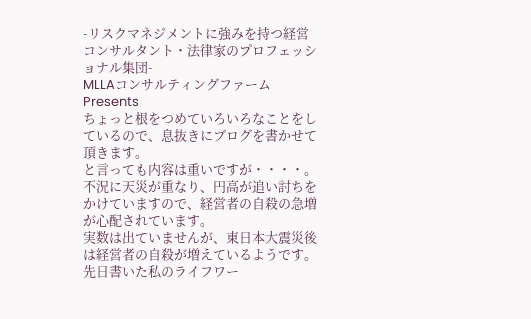-リスクマネジメントに強みを持つ経営コンサルタント・法律家のプロフェッショナル集団-
MLLAコンサルティングファーム
Presents
ちょっと根をつめていろいろなことをしているので、息抜きにブログを書かせて頂きます。
と言っても内容は重いですが・・・・。
不況に天災が重なり、円高が追い討ちをかけていますので、経営者の自殺の急増が心配されています。
実数は出ていませんが、東日本大震災後は経営者の自殺が増えているようです。
先日書いた私のライフワー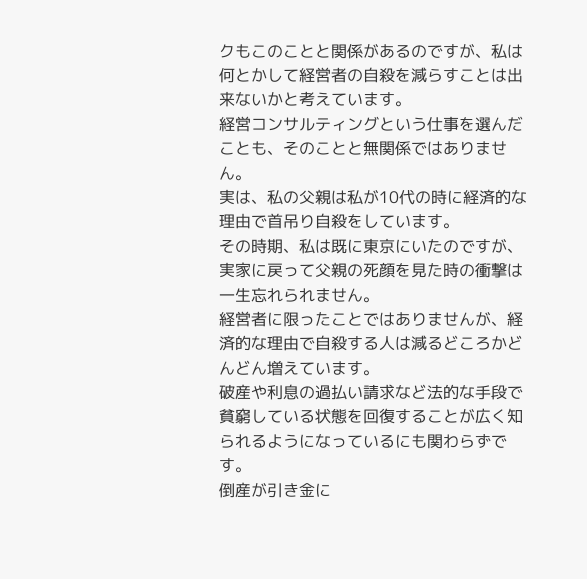クもこのことと関係があるのですが、私は何とかして経営者の自殺を減らすことは出来ないかと考えています。
経営コンサルティングという仕事を選んだことも、そのことと無関係ではありません。
実は、私の父親は私が10代の時に経済的な理由で首吊り自殺をしています。
その時期、私は既に東京にいたのですが、実家に戻って父親の死顔を見た時の衝撃は一生忘れられません。
経営者に限ったことではありませんが、経済的な理由で自殺する人は減るどころかどんどん増えています。
破産や利息の過払い請求など法的な手段で貧窮している状態を回復することが広く知られるようになっているにも関わらずです。
倒産が引き金に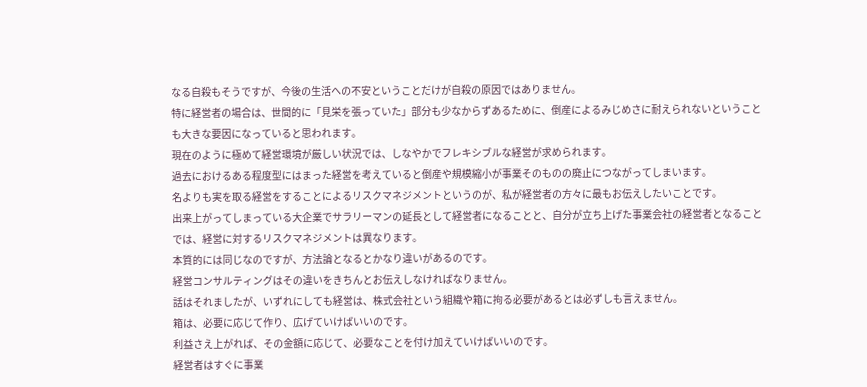なる自殺もそうですが、今後の生活への不安ということだけが自殺の原因ではありません。
特に経営者の場合は、世間的に「見栄を張っていた」部分も少なからずあるために、倒産によるみじめさに耐えられないということも大きな要因になっていると思われます。
現在のように極めて経営環境が厳しい状況では、しなやかでフレキシブルな経営が求められます。
過去におけるある程度型にはまった経営を考えていると倒産や規模縮小が事業そのものの廃止につながってしまいます。
名よりも実を取る経営をすることによるリスクマネジメントというのが、私が経営者の方々に最もお伝えしたいことです。
出来上がってしまっている大企業でサラリーマンの延長として経営者になることと、自分が立ち上げた事業会社の経営者となることでは、経営に対するリスクマネジメントは異なります。
本質的には同じなのですが、方法論となるとかなり違いがあるのです。
経営コンサルティングはその違いをきちんとお伝えしなければなりません。
話はそれましたが、いずれにしても経営は、株式会社という組織や箱に拘る必要があるとは必ずしも言えません。
箱は、必要に応じて作り、広げていけばいいのです。
利益さえ上がれば、その金額に応じて、必要なことを付け加えていけばいいのです。
経営者はすぐに事業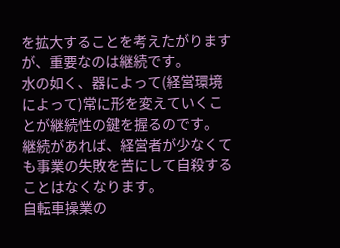を拡大することを考えたがりますが、重要なのは継続です。
水の如く、器によって(経営環境によって)常に形を変えていくことが継続性の鍵を握るのです。
継続があれば、経営者が少なくても事業の失敗を苦にして自殺することはなくなります。
自転車操業の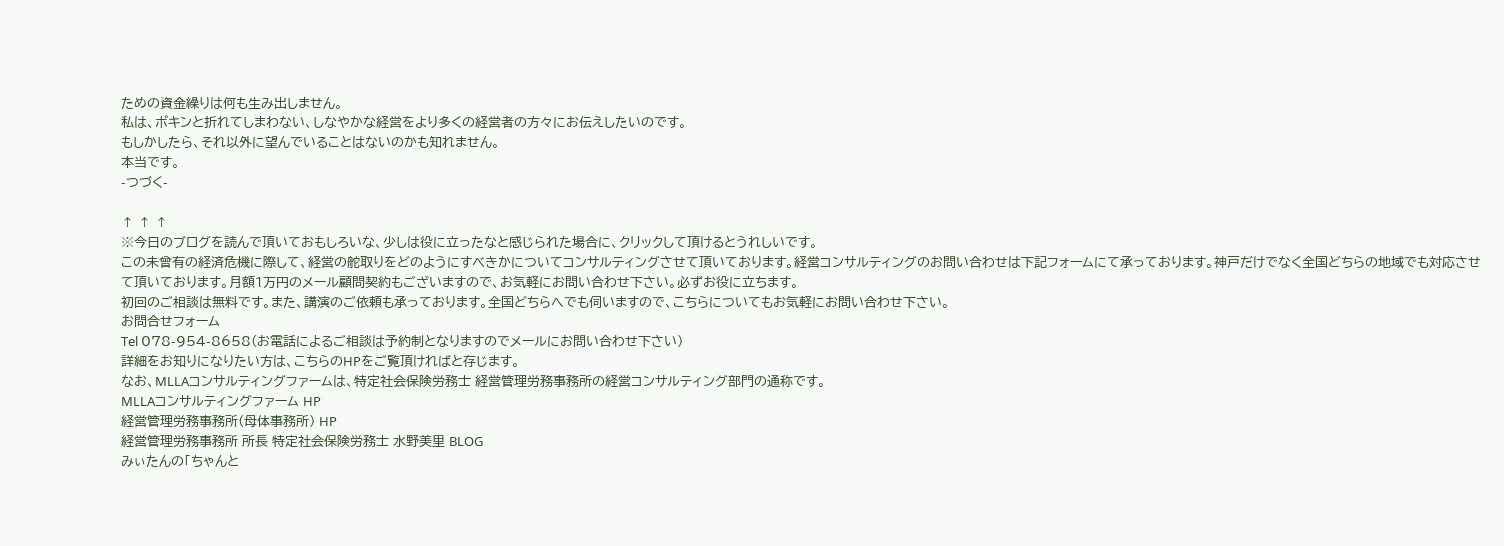ための資金繰りは何も生み出しません。
私は、ポキンと折れてしまわない、しなやかな経営をより多くの経営者の方々にお伝えしたいのです。
もしかしたら、それ以外に望んでいることはないのかも知れません。
本当です。
-つづく-

↑ ↑ ↑
※今日のブログを読んで頂いておもしろいな、少しは役に立ったなと感じられた場合に、クリックして頂けるとうれしいです。
この未曾有の経済危機に際して、経営の舵取りをどのようにすべきかについてコンサルティングさせて頂いております。経営コンサルティングのお問い合わせは下記フォームにて承っております。神戸だけでなく全国どちらの地域でも対応させて頂いております。月額1万円のメール顧問契約もございますので、お気軽にお問い合わせ下さい。必ずお役に立ちます。
初回のご相談は無料です。また、講演のご依頼も承っております。全国どちらへでも伺いますので、こちらについてもお気軽にお問い合わせ下さい。
お問合せフォーム
Tel 078-954-8658(お電話によるご相談は予約制となりますのでメールにお問い合わせ下さい)
詳細をお知りになりたい方は、こちらのHPをご覧頂ければと存じます。
なお、MLLAコンサルティングファームは、特定社会保険労務士 経営管理労務事務所の経営コンサルティング部門の通称です。
MLLAコンサルティングファーム HP
経営管理労務事務所(母体事務所) HP
経営管理労務事務所 所長 特定社会保険労務士 水野美里 BLOG
みぃたんの「ちゃんと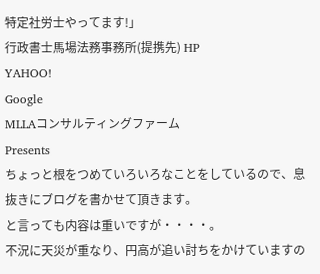特定社労士やってます!」
行政書士馬場法務事務所(提携先) HP
YAHOO!
Google
MLLAコンサルティングファーム
Presents
ちょっと根をつめていろいろなことをしているので、息抜きにブログを書かせて頂きます。
と言っても内容は重いですが・・・・。
不況に天災が重なり、円高が追い討ちをかけていますの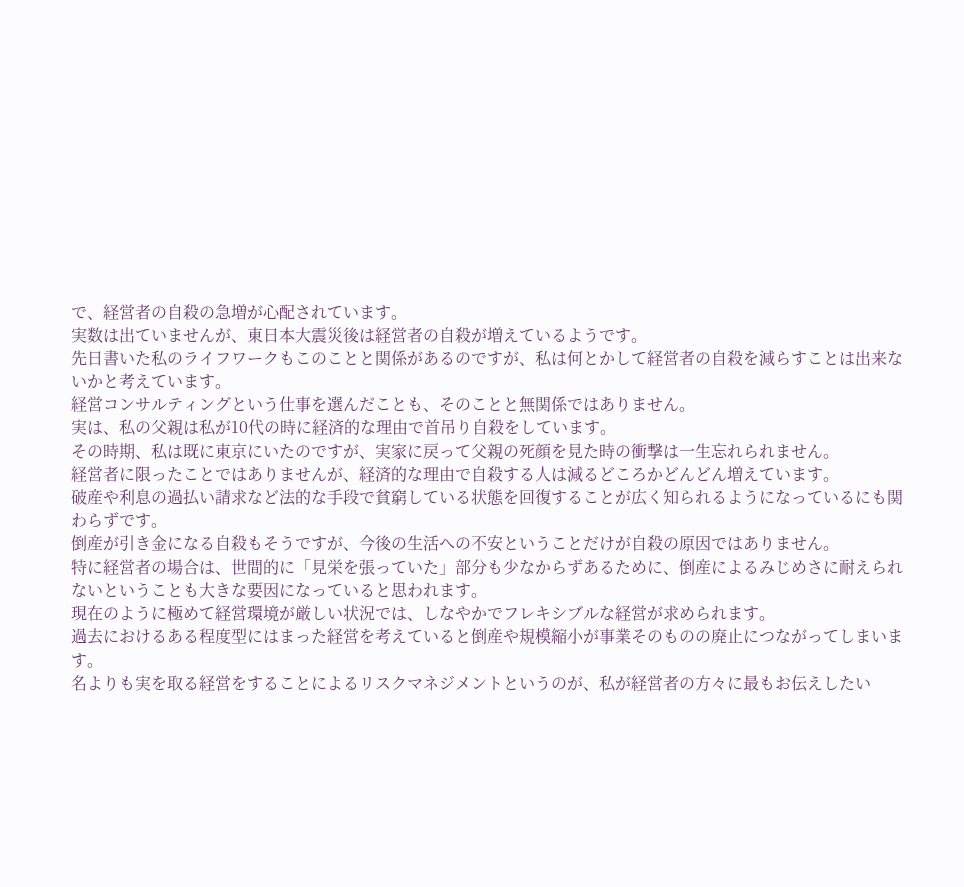で、経営者の自殺の急増が心配されています。
実数は出ていませんが、東日本大震災後は経営者の自殺が増えているようです。
先日書いた私のライフワークもこのことと関係があるのですが、私は何とかして経営者の自殺を減らすことは出来ないかと考えています。
経営コンサルティングという仕事を選んだことも、そのことと無関係ではありません。
実は、私の父親は私が10代の時に経済的な理由で首吊り自殺をしています。
その時期、私は既に東京にいたのですが、実家に戻って父親の死顔を見た時の衝撃は一生忘れられません。
経営者に限ったことではありませんが、経済的な理由で自殺する人は減るどころかどんどん増えています。
破産や利息の過払い請求など法的な手段で貧窮している状態を回復することが広く知られるようになっているにも関わらずです。
倒産が引き金になる自殺もそうですが、今後の生活への不安ということだけが自殺の原因ではありません。
特に経営者の場合は、世間的に「見栄を張っていた」部分も少なからずあるために、倒産によるみじめさに耐えられないということも大きな要因になっていると思われます。
現在のように極めて経営環境が厳しい状況では、しなやかでフレキシブルな経営が求められます。
過去におけるある程度型にはまった経営を考えていると倒産や規模縮小が事業そのものの廃止につながってしまいます。
名よりも実を取る経営をすることによるリスクマネジメントというのが、私が経営者の方々に最もお伝えしたい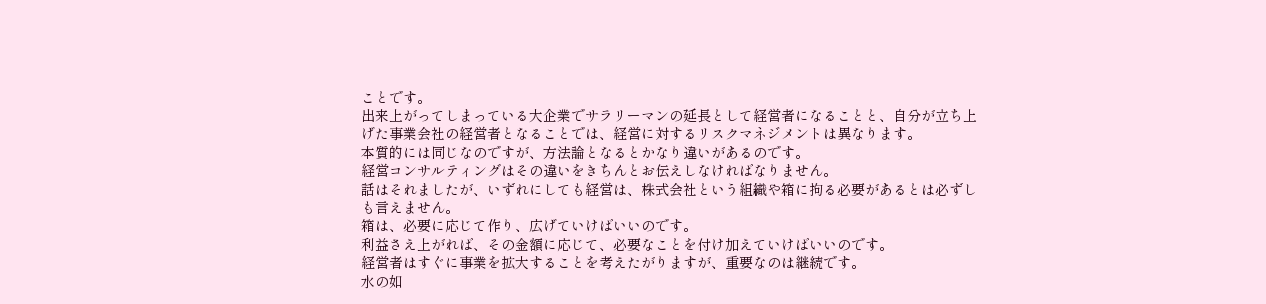ことです。
出来上がってしまっている大企業でサラリーマンの延長として経営者になることと、自分が立ち上げた事業会社の経営者となることでは、経営に対するリスクマネジメントは異なります。
本質的には同じなのですが、方法論となるとかなり違いがあるのです。
経営コンサルティングはその違いをきちんとお伝えしなければなりません。
話はそれましたが、いずれにしても経営は、株式会社という組織や箱に拘る必要があるとは必ずしも言えません。
箱は、必要に応じて作り、広げていけばいいのです。
利益さえ上がれば、その金額に応じて、必要なことを付け加えていけばいいのです。
経営者はすぐに事業を拡大することを考えたがりますが、重要なのは継続です。
水の如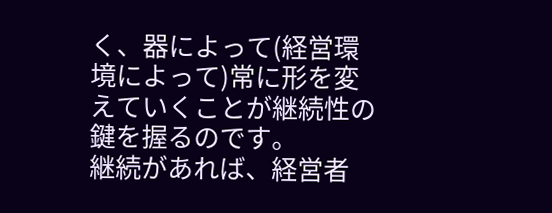く、器によって(経営環境によって)常に形を変えていくことが継続性の鍵を握るのです。
継続があれば、経営者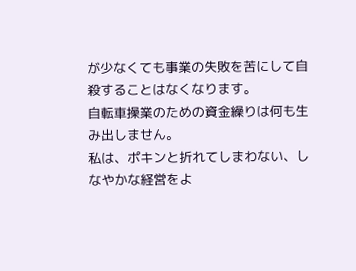が少なくても事業の失敗を苦にして自殺することはなくなります。
自転車操業のための資金繰りは何も生み出しません。
私は、ポキンと折れてしまわない、しなやかな経営をよ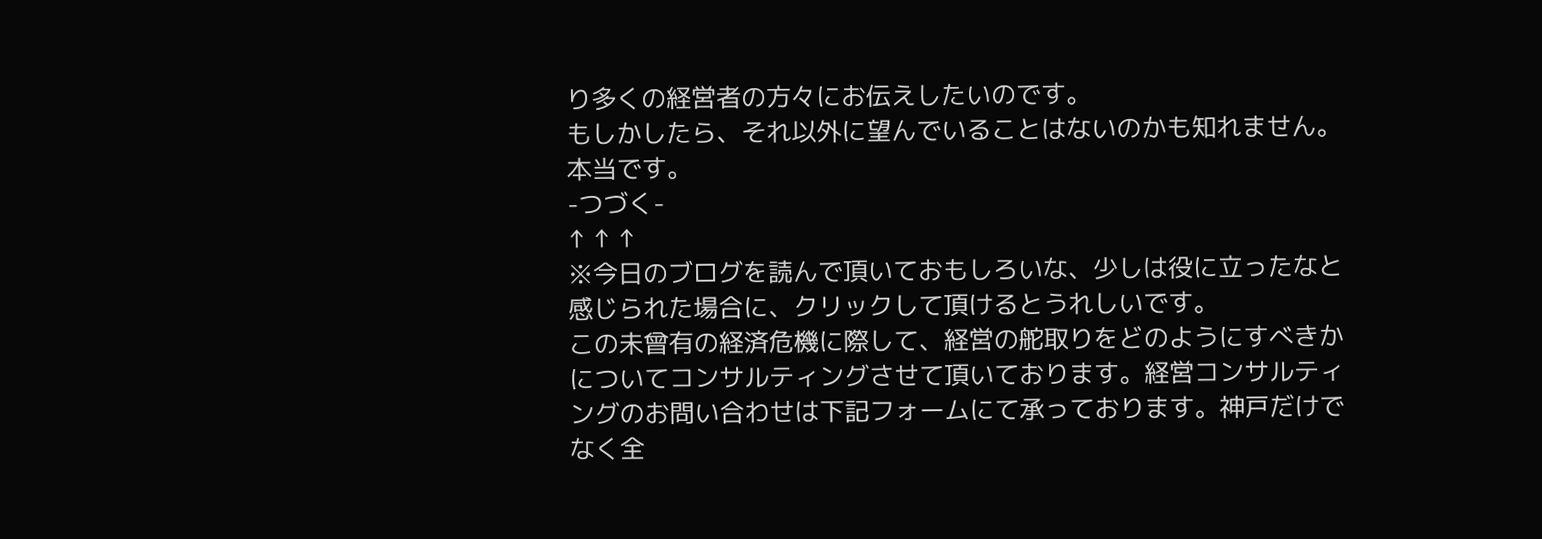り多くの経営者の方々にお伝えしたいのです。
もしかしたら、それ以外に望んでいることはないのかも知れません。
本当です。
-つづく-
↑ ↑ ↑
※今日のブログを読んで頂いておもしろいな、少しは役に立ったなと感じられた場合に、クリックして頂けるとうれしいです。
この未曾有の経済危機に際して、経営の舵取りをどのようにすべきかについてコンサルティングさせて頂いております。経営コンサルティングのお問い合わせは下記フォームにて承っております。神戸だけでなく全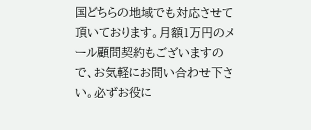国どちらの地域でも対応させて頂いております。月額1万円のメール顧問契約もございますので、お気軽にお問い合わせ下さい。必ずお役に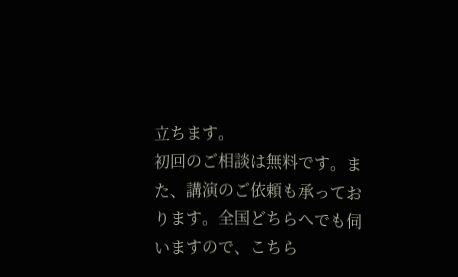立ちます。
初回のご相談は無料です。また、講演のご依頼も承っております。全国どちらへでも伺いますので、こちら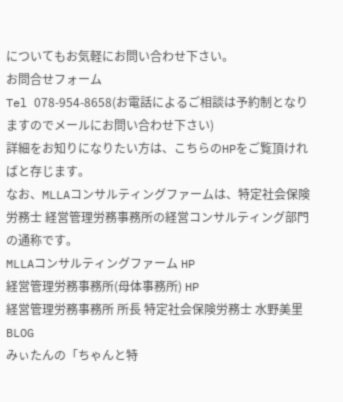についてもお気軽にお問い合わせ下さい。
お問合せフォーム
Tel 078-954-8658(お電話によるご相談は予約制となりますのでメールにお問い合わせ下さい)
詳細をお知りになりたい方は、こちらのHPをご覧頂ければと存じます。
なお、MLLAコンサルティングファームは、特定社会保険労務士 経営管理労務事務所の経営コンサルティング部門の通称です。
MLLAコンサルティングファーム HP
経営管理労務事務所(母体事務所) HP
経営管理労務事務所 所長 特定社会保険労務士 水野美里 BLOG
みぃたんの「ちゃんと特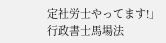定社労士やってます!」
行政書士馬場法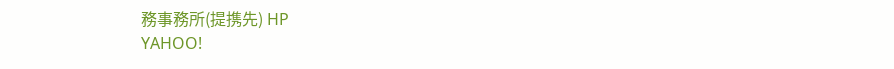務事務所(提携先) HP
YAHOO!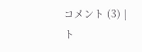コメント (3) |
ト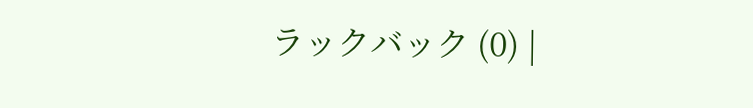ラックバック (0) |